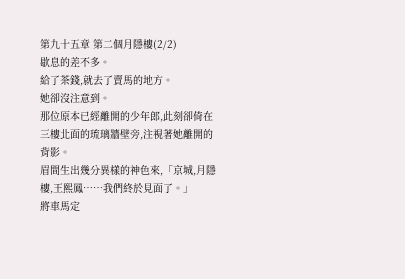第九十五章 第二個月隱樓(2/2)
歇息的差不多。
給了茶錢,就去了賣馬的地方。
她卻沒注意到。
那位原本已經離開的少年郎,此刻卻倚在三樓北面的琉璃牆壁旁,注視著她離開的背影。
眉間生出幾分異樣的神色來,「京城,月隱樓,王熙鳳……我們終於見面了。」
將車馬定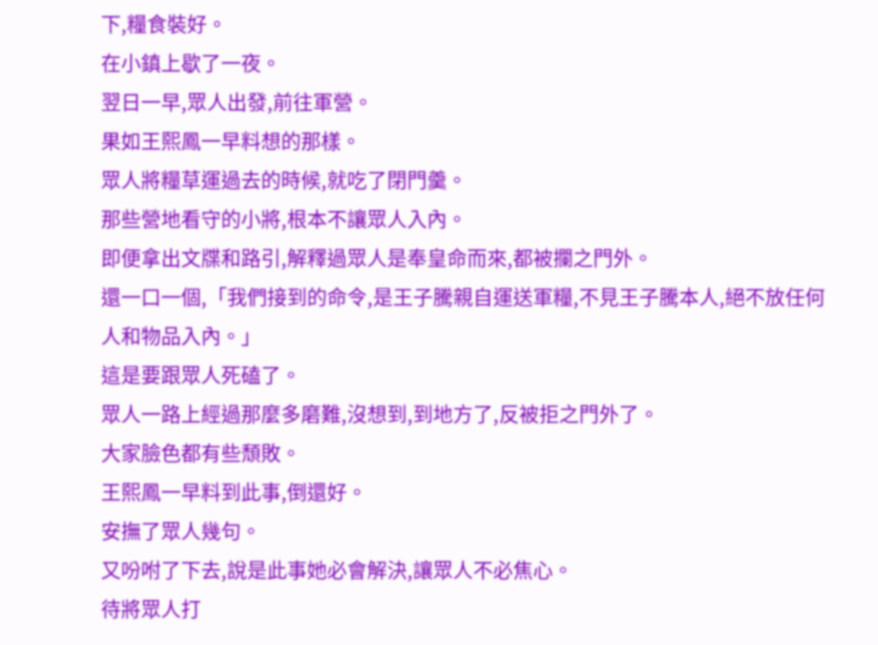下,糧食裝好。
在小鎮上歇了一夜。
翌日一早,眾人出發,前往軍營。
果如王熙鳳一早料想的那樣。
眾人將糧草運過去的時候,就吃了閉門羹。
那些營地看守的小將,根本不讓眾人入內。
即便拿出文牒和路引,解釋過眾人是奉皇命而來,都被攔之門外。
還一口一個,「我們接到的命令,是王子騰親自運送軍糧,不見王子騰本人,絕不放任何人和物品入內。」
這是要跟眾人死磕了。
眾人一路上經過那麼多磨難,沒想到,到地方了,反被拒之門外了。
大家臉色都有些頹敗。
王熙鳳一早料到此事,倒還好。
安撫了眾人幾句。
又吩咐了下去,說是此事她必會解決,讓眾人不必焦心。
待將眾人打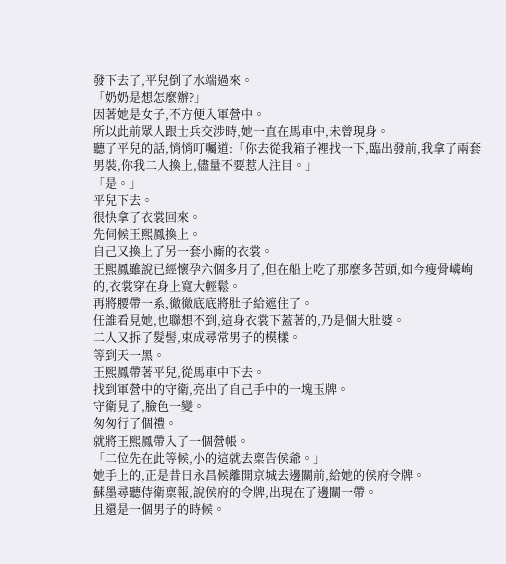發下去了,平兒倒了水端過來。
「奶奶是想怎麼辦?」
因著她是女子,不方便入軍營中。
所以此前眾人跟士兵交涉時,她一直在馬車中,未曾現身。
聽了平兒的話,悄悄叮囑道:「你去從我箱子裡找一下,臨出發前,我拿了兩套男裝,你我二人換上,儘量不要惹人注目。」
「是。」
平兒下去。
很快拿了衣裳回來。
先伺候王熙鳳換上。
自己又換上了另一套小廝的衣裳。
王熙鳳雖說已經懷孕六個多月了,但在船上吃了那麼多苦頭,如今瘦骨嶙峋的,衣裳穿在身上寬大輕鬆。
再將腰帶一系,徹徹底底將肚子給遮住了。
任誰看見她,也聯想不到,這身衣裳下蓋著的,乃是個大肚婆。
二人又拆了髮髻,束成尋常男子的模樣。
等到天一黑。
王熙鳳帶著平兒,從馬車中下去。
找到軍營中的守衛,亮出了自己手中的一塊玉牌。
守衛見了,臉色一變。
匆匆行了個禮。
就將王熙鳳帶入了一個營帳。
「二位先在此等候,小的這就去稟告侯爺。」
她手上的,正是昔日永昌候離開京城去邊關前,給她的侯府令牌。
蘇墨尋聽侍衛稟報,說侯府的令牌,出現在了邊關一帶。
且還是一個男子的時候。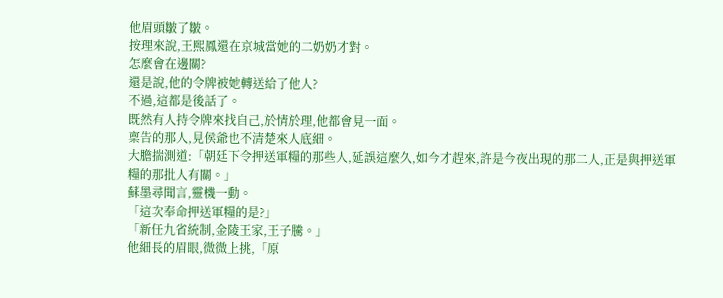他眉頭皺了皺。
按理來說,王熙鳳還在京城當她的二奶奶才對。
怎麼會在邊關?
還是說,他的令牌被她轉送給了他人?
不過,這都是後話了。
既然有人持令牌來找自己,於情於理,他都會見一面。
稟告的那人,見侯爺也不清楚來人底細。
大膽揣測道:「朝廷下令押送軍糧的那些人,延誤這麼久,如今才趕來,許是今夜出現的那二人,正是與押送軍糧的那批人有關。」
蘇墨尋聞言,靈機一動。
「這次奉命押送軍糧的是?」
「新任九省統制,金陵王家,王子騰。」
他細長的眉眼,微微上挑,「原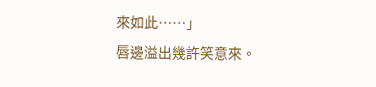來如此……」
唇邊溢出幾許笑意來。